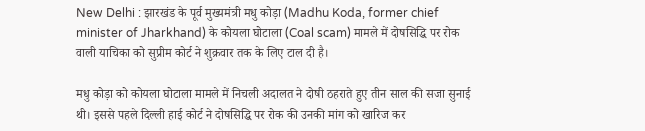New Delhi : झारखंड के पूर्व मुख्यमंत्री मधु कोड़ा (Madhu Koda, former chief minister of Jharkhand) के कोयला घोटाला (Coal scam) मामले में दोषसिद्धि पर रोक वाली याचिका को सुप्रीम कोर्ट ने शुक्रवार तक के लिए टाल दी है।

मधु कोड़ा को कोयला घोटाला मामले में निचली अदालत ने दोषी ठहराते हुए तीन साल की सजा सुनाई थी। इससे पहले दिल्ली हाई कोर्ट ने दोषसिद्धि पर रोक की उनकी मांग को खारिज कर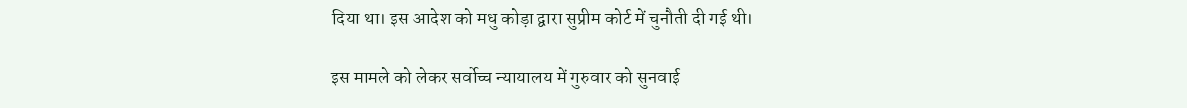दिया था। इस आदेश को मधु कोड़ा द्वारा सुप्रीम कोर्ट में चुनौती दी गई थी।

इस मामले को लेकर सर्वोच्च न्यायालय में गुरुवार को सुनवाई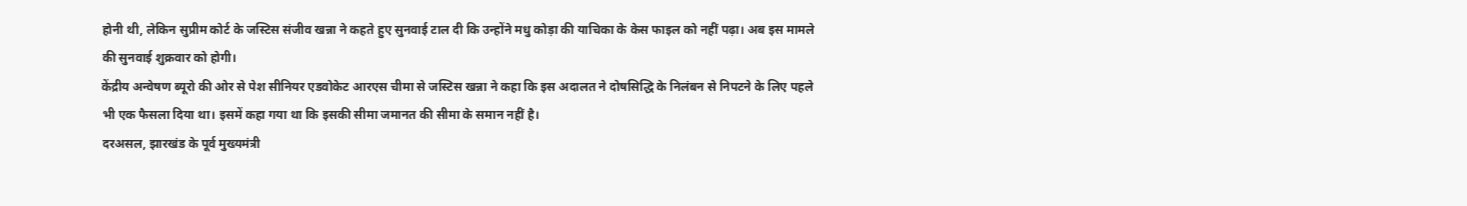होनी थी, लेकिन सुप्रीम कोर्ट के जस्टिस संजीव खन्ना ने कहते हुए सुनवाई टाल दी कि उन्होंने मधु कोड़ा की याचिका के केस फाइल को नहीं पढ़ा। अब इस मामले की सुनवाई शुक्रवार को होगी।
केंद्रीय अन्वेषण ब्यूरो की ओर से पेश सीनियर एडवोकेट आरएस चीमा से जस्टिस खन्ना ने कहा कि इस अदालत ने दोषसिद्धि के निलंबन से निपटने के लिए पहले भी एक फैसला दिया था। इसमें कहा गया था कि इसकी सीमा जमानत की सीमा के समान नहीं है।
दरअसल, झारखंड के पूर्व मुख्यमंत्री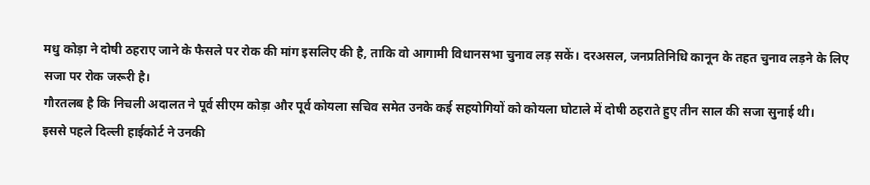मधु कोड़ा ने दोषी ठहराए जाने के फैसले पर रोक की मांग इसलिए की है, ताकि वो आगामी विधानसभा चुनाव लड़ सकें। दरअसल, जनप्रतिनिधि कानून के तहत चुनाव लड़ने के लिए सजा पर रोक जरूरी है।
गौरतलब है कि निचली अदालत ने पूर्व सीएम कोड़ा और पूर्व कोयला सचिव समेत उनके कई सहयोगियों को कोयला घोटाले में दोषी ठहराते हुए तीन साल की सजा सुनाई थी।
इससे पहले दिल्ली हाईकोर्ट ने उनकी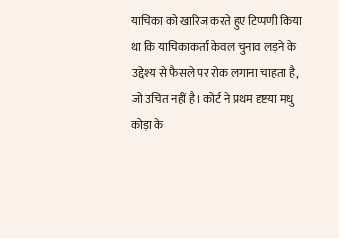याचिका को खारिज करते हुए टिप्पणी किया था कि याचिकाकर्ता केवल चुनाव लड़ने के उद्देश्य से फैसले पर रोक लगाना चाहता है, जो उचित नहीं है। कोर्ट ने प्रथम दृष्टया मधु कोड़ा के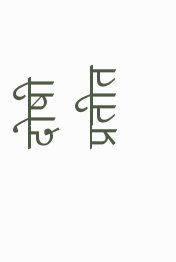दोषी प्रतीत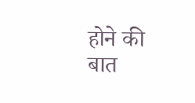होने की बात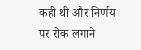कही थी और निर्णय पर रोक लगाने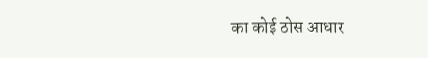का कोई ठोस आधार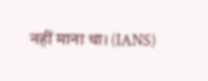नहीं माना था। (IANS)